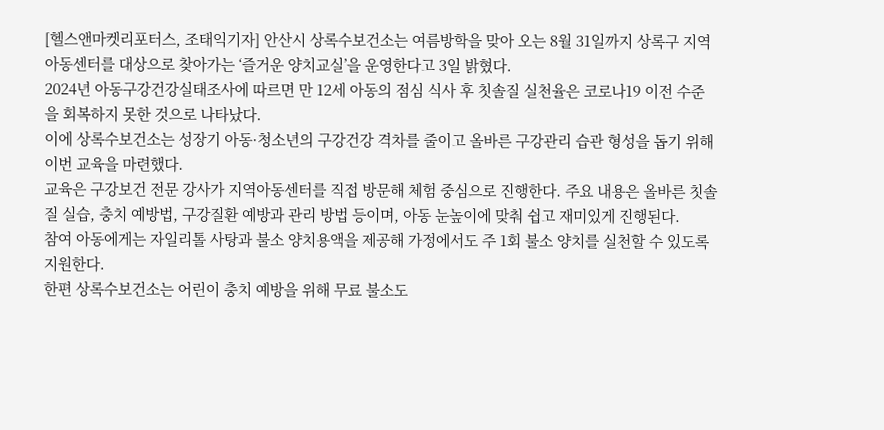[헬스앤마켓리포터스, 조태익기자] 안산시 상록수보건소는 여름방학을 맞아 오는 8월 31일까지 상록구 지역아동센터를 대상으로 찾아가는 ‘즐거운 양치교실’을 운영한다고 3일 밝혔다.
2024년 아동구강건강실태조사에 따르면 만 12세 아동의 점심 식사 후 칫솔질 실천율은 코로나19 이전 수준을 회복하지 못한 것으로 나타났다.
이에 상록수보건소는 성장기 아동·청소년의 구강건강 격차를 줄이고 올바른 구강관리 습관 형성을 돕기 위해 이번 교육을 마련했다.
교육은 구강보건 전문 강사가 지역아동센터를 직접 방문해 체험 중심으로 진행한다. 주요 내용은 올바른 칫솔질 실습, 충치 예방법, 구강질환 예방과 관리 방법 등이며, 아동 눈높이에 맞춰 쉽고 재미있게 진행된다.
참여 아동에게는 자일리톨 사탕과 불소 양치용액을 제공해 가정에서도 주 1회 불소 양치를 실천할 수 있도록 지원한다.
한편 상록수보건소는 어린이 충치 예방을 위해 무료 불소도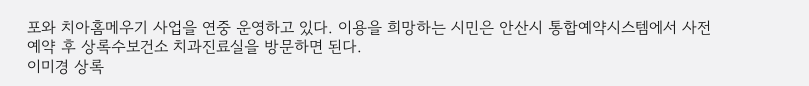포와 치아홈메우기 사업을 연중 운영하고 있다. 이용을 희망하는 시민은 안산시 통합예약시스템에서 사전 예약 후 상록수보건소 치과진료실을 방문하면 된다.
이미경 상록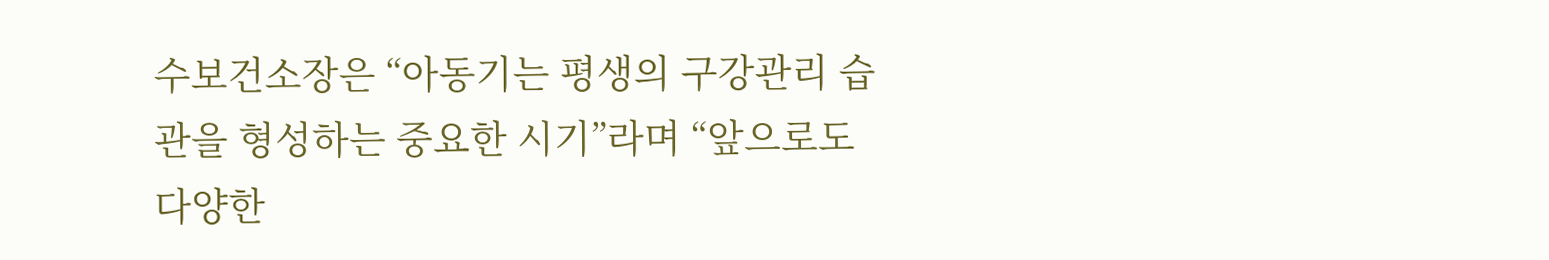수보건소장은 “아동기는 평생의 구강관리 습관을 형성하는 중요한 시기”라며 “앞으로도 다양한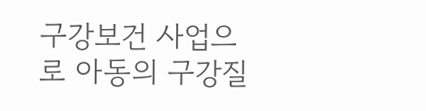구강보건 사업으로 아동의 구강질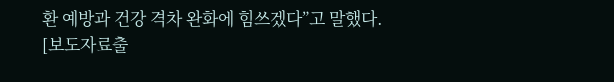환 예방과 건강 격차 완화에 힘쓰겠다”고 말했다.
[보도자료출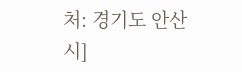처: 경기도 안산시]